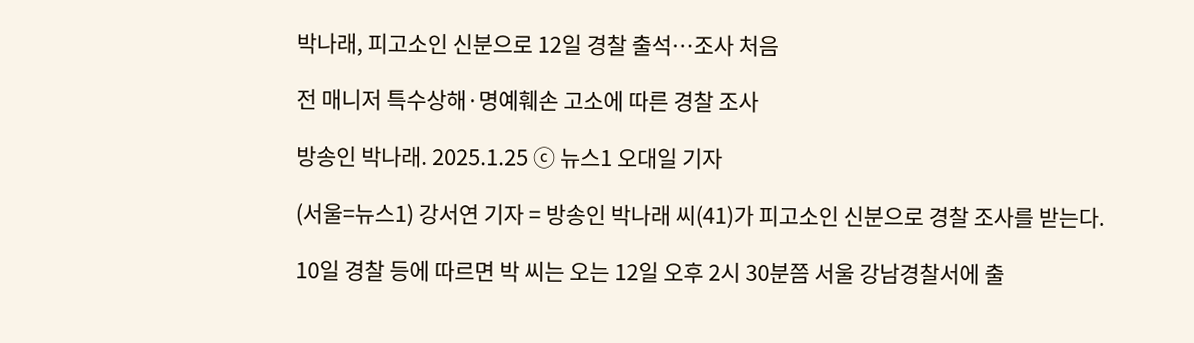박나래, 피고소인 신분으로 12일 경찰 출석…조사 처음

전 매니저 특수상해·명예훼손 고소에 따른 경찰 조사

방송인 박나래. 2025.1.25 ⓒ 뉴스1 오대일 기자

(서울=뉴스1) 강서연 기자 = 방송인 박나래 씨(41)가 피고소인 신분으로 경찰 조사를 받는다.

10일 경찰 등에 따르면 박 씨는 오는 12일 오후 2시 30분쯤 서울 강남경찰서에 출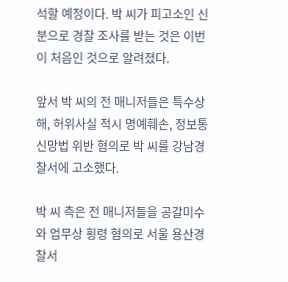석할 예정이다. 박 씨가 피고소인 신분으로 경찰 조사를 받는 것은 이번이 처음인 것으로 알려졌다.

앞서 박 씨의 전 매니저들은 특수상해, 허위사실 적시 명예훼손, 정보통신망법 위반 혐의로 박 씨를 강남경찰서에 고소했다.

박 씨 측은 전 매니저들을 공갈미수와 업무상 횡령 혐의로 서울 용산경찰서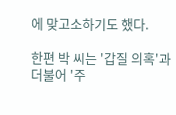에 맞고소하기도 했다.

한편 박 씨는 '갑질 의혹'과 더불어 '주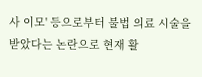사 이모' 등으로부터 불법 의료 시술을 받았다는 논란으로 현재 활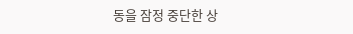동을 잠정 중단한 상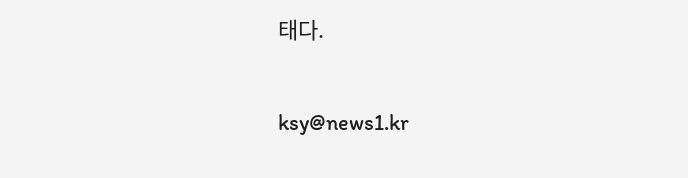태다.

ksy@news1.kr